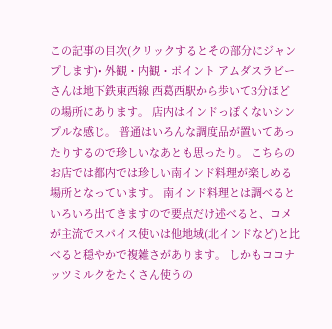この記事の目次(クリックするとその部分にジャンプします)• 外観・内観・ポイント アムダスラビーさんは地下鉄東西線 西葛西駅から歩いて3分ほどの場所にあります。 店内はインドっぽくないシンプルな感じ。 普通はいろんな調度品が置いてあったりするので珍しいなあとも思ったり。 こちらのお店では都内では珍しい南インド料理が楽しめる場所となっています。 南インド料理とは調べるといろいろ出てきますので要点だけ述べると、コメが主流でスパイス使いは他地域(北インドなど)と比べると穏やかで複雑さがあります。 しかもココナッツミルクをたくさん使うの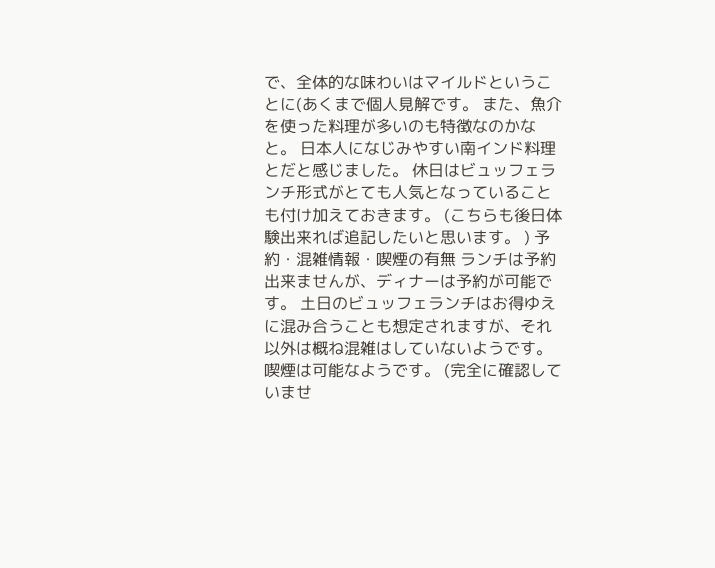で、全体的な味わいはマイルドということに(あくまで個人見解です。 また、魚介を使った料理が多いのも特徴なのかなと。 日本人になじみやすい南インド料理とだと感じました。 休日はビュッフェランチ形式がとても人気となっていることも付け加えておきます。 (こちらも後日体験出来れば追記したいと思います。 ) 予約・混雑情報・喫煙の有無 ランチは予約出来ませんが、ディナーは予約が可能です。 土日のビュッフェランチはお得ゆえに混み合うことも想定されますが、それ以外は概ね混雑はしていないようです。 喫煙は可能なようです。 (完全に確認していませ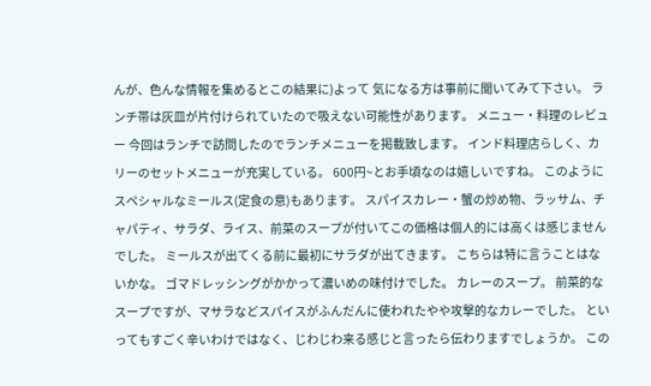んが、色んな情報を集めるとこの結果に)よって 気になる方は事前に聞いてみて下さい。 ランチ帯は灰皿が片付けられていたので吸えない可能性があります。 メニュー・料理のレビュー 今回はランチで訪問したのでランチメニューを掲載致します。 インド料理店らしく、カリーのセットメニューが充実している。 600円~とお手頃なのは嬉しいですね。 このようにスペシャルなミールス(定食の意)もあります。 スパイスカレー・蟹の炒め物、ラッサム、チャパティ、サラダ、ライス、前菜のスープが付いてこの価格は個人的には高くは感じませんでした。 ミールスが出てくる前に最初にサラダが出てきます。 こちらは特に言うことはないかな。 ゴマドレッシングがかかって濃いめの味付けでした。 カレーのスープ。 前菜的なスープですが、マサラなどスパイスがふんだんに使われたやや攻撃的なカレーでした。 といってもすごく辛いわけではなく、じわじわ来る感じと言ったら伝わりますでしょうか。 この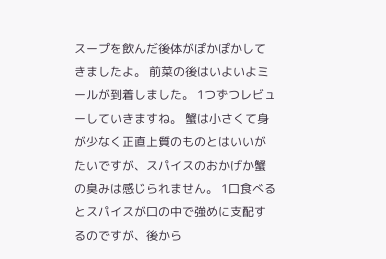スープを飲んだ後体がぽかぽかしてきましたよ。 前菜の後はいよいよミールが到着しました。 1つずつレビューしていきますね。 蟹は小さくて身が少なく正直上質のものとはいいがたいですが、スパイスのおかげか蟹の臭みは感じられません。 1口食べるとスパイスが口の中で強めに支配するのですが、後から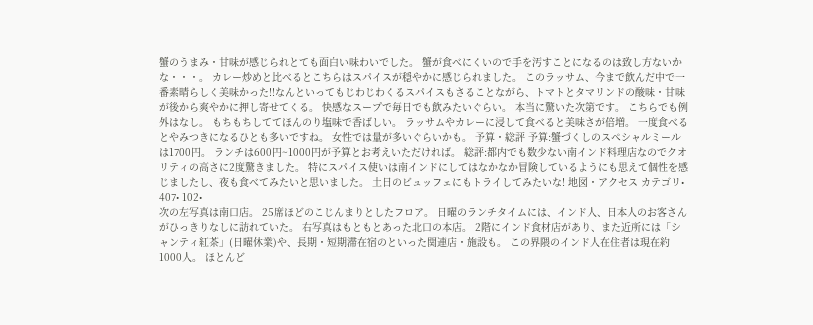蟹のうまみ・甘味が感じられとても面白い味わいでした。 蟹が食べにくいので手を汚すことになるのは致し方ないかな・・・。 カレー炒めと比べるとこちらはスパイスが穏やかに感じられました。 このラッサム、今まで飲んだ中で一番素晴らしく美味かった!!なんといってもじわじわくるスパイスもさることながら、トマトとタマリンドの酸味・甘味が後から爽やかに押し寄せてくる。 快感なスープで毎日でも飲みたいぐらい。 本当に驚いた次第です。 こちらでも例外はなし。 もちもちしててほんのり塩味で香ばしい。 ラッサムやカレーに浸して食べると美味さが倍増。 一度食べるとやみつきになるひとも多いですね。 女性では量が多いぐらいかも。 予算・総評 予算:蟹づくしのスペシャルミールは1700円。 ランチは600円~1000円が予算とお考えいただければ。 総評:都内でも数少ない南インド料理店なのでクオリティの高さに2度驚きました。 特にスパイス使いは南インドにしてはなかなか冒険しているようにも思えて個性を感じましたし、夜も食べてみたいと思いました。 土日のビュッフェにもトライしてみたいな! 地図・アクセス カテゴリ• 407• 102•
次の左写真は南口店。 25席ほどのこじんまりとしたフロア。 日曜のランチタイムには、インド人、日本人のお客さんがひっきりなしに訪れていた。 右写真はもともとあった北口の本店。 2階にインド食材店があり、また近所には「シャンティ紅茶」(日曜休業)や、長期・短期滞在宿のといった関連店・施設も。 この界隈のインド人在住者は現在約1000人。 ほとんど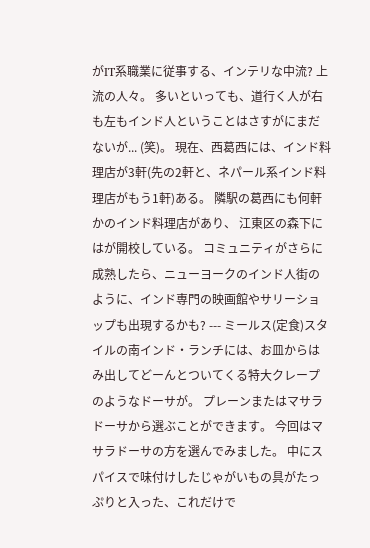がIT系職業に従事する、インテリな中流? 上流の人々。 多いといっても、道行く人が右も左もインド人ということはさすがにまだないが... (笑)。 現在、西葛西には、インド料理店が3軒(先の2軒と、ネパール系インド料理店がもう1軒)ある。 隣駅の葛西にも何軒かのインド料理店があり、 江東区の森下にはが開校している。 コミュニティがさらに成熟したら、ニューヨークのインド人街のように、インド専門の映画館やサリーショップも出現するかも? --- ミールス(定食)スタイルの南インド・ランチには、お皿からはみ出してどーんとついてくる特大クレープのようなドーサが。 プレーンまたはマサラドーサから選ぶことができます。 今回はマサラドーサの方を選んでみました。 中にスパイスで味付けしたじゃがいもの具がたっぷりと入った、これだけで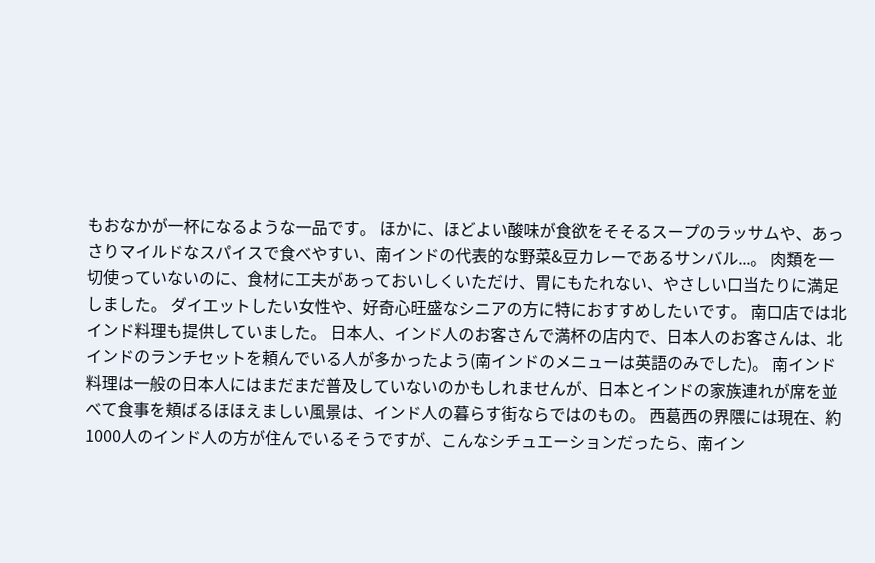もおなかが一杯になるような一品です。 ほかに、ほどよい酸味が食欲をそそるスープのラッサムや、あっさりマイルドなスパイスで食べやすい、南インドの代表的な野菜&豆カレーであるサンバル...。 肉類を一切使っていないのに、食材に工夫があっておいしくいただけ、胃にもたれない、やさしい口当たりに満足しました。 ダイエットしたい女性や、好奇心旺盛なシニアの方に特におすすめしたいです。 南口店では北インド料理も提供していました。 日本人、インド人のお客さんで満杯の店内で、日本人のお客さんは、北インドのランチセットを頼んでいる人が多かったよう(南インドのメニューは英語のみでした)。 南インド料理は一般の日本人にはまだまだ普及していないのかもしれませんが、日本とインドの家族連れが席を並べて食事を頬ばるほほえましい風景は、インド人の暮らす街ならではのもの。 西葛西の界隈には現在、約1000人のインド人の方が住んでいるそうですが、こんなシチュエーションだったら、南イン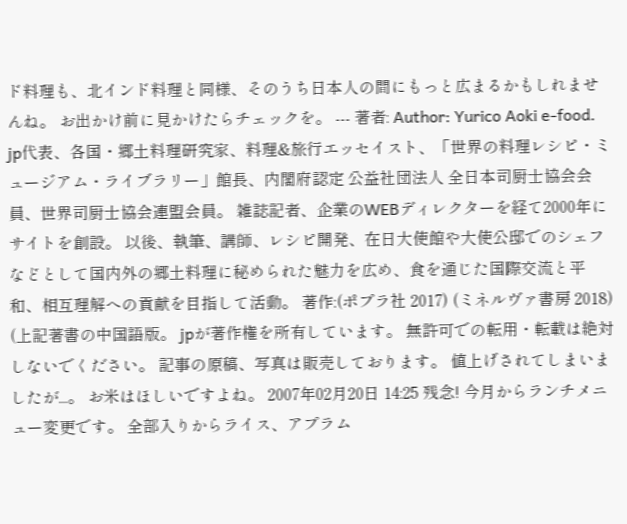ド料理も、北インド料理と同様、そのうち日本人の間にもっと広まるかもしれませんね。 お出かけ前に見かけたらチェックを。 --- 著者: Author: Yurico Aoki e-food. jp代表、各国・郷土料理研究家、料理&旅行エッセイスト、「世界の料理レシピ・ミュージアム・ライブラリー」館長、内閣府認定 公益社団法人 全日本司厨士協会会員、世界司厨士協会連盟会員。 雑誌記者、企業のWEBディレクターを経て2000年にサイトを創設。 以後、執筆、講師、レシピ開発、在日大使館や大使公邸でのシェフなどとして国内外の郷土料理に秘められた魅力を広め、食を通じた国際交流と平和、相互理解への貢献を目指して活動。 著作:(ポプラ社 2017) (ミネルヴァ書房 2018) (上記著書の中国語版。 jpが著作権を所有しています。 無許可での転用・転載は絶対しないでください。 記事の原稿、写真は販売しております。 値上げされてしまいましたが...。 お米はほしいですよね。 2007年02月20日 14:25 残念! 今月からランチメニュー変更です。 全部入りからライス、アプラム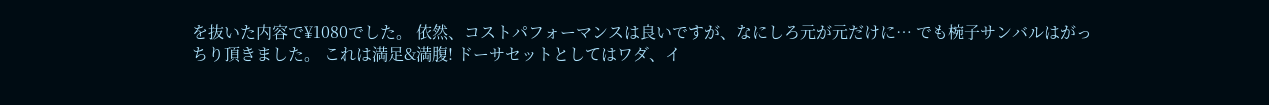を抜いた内容で¥1080でした。 依然、コストパフォーマンスは良いですが、なにしろ元が元だけに… でも椀子サンバルはがっちり頂きました。 これは満足&満腹! ドーサセットとしてはワダ、イ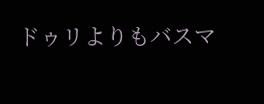ドゥリよりもバスマ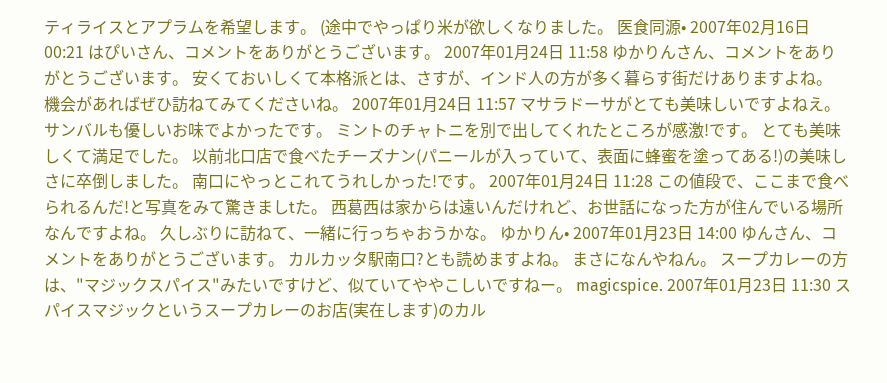ティライスとアプラムを希望します。 (途中でやっぱり米が欲しくなりました。 医食同源• 2007年02月16日 00:21 はぴいさん、コメントをありがとうございます。 2007年01月24日 11:58 ゆかりんさん、コメントをありがとうございます。 安くておいしくて本格派とは、さすが、インド人の方が多く暮らす街だけありますよね。 機会があればぜひ訪ねてみてくださいね。 2007年01月24日 11:57 マサラドーサがとても美味しいですよねえ。 サンバルも優しいお味でよかったです。 ミントのチャトニを別で出してくれたところが感激!です。 とても美味しくて満足でした。 以前北口店で食べたチーズナン(パニールが入っていて、表面に蜂蜜を塗ってある!)の美味しさに卒倒しました。 南口にやっとこれてうれしかった!です。 2007年01月24日 11:28 この値段で、ここまで食べられるんだ!と写真をみて驚きましtた。 西葛西は家からは遠いんだけれど、お世話になった方が住んでいる場所なんですよね。 久しぶりに訪ねて、一緒に行っちゃおうかな。 ゆかりん• 2007年01月23日 14:00 ゆんさん、コメントをありがとうございます。 カルカッタ駅南口?とも読めますよね。 まさになんやねん。 スープカレーの方は、"マジックスパイス"みたいですけど、似ていてややこしいですねー。 magicspice. 2007年01月23日 11:30 スパイスマジックというスープカレーのお店(実在します)のカル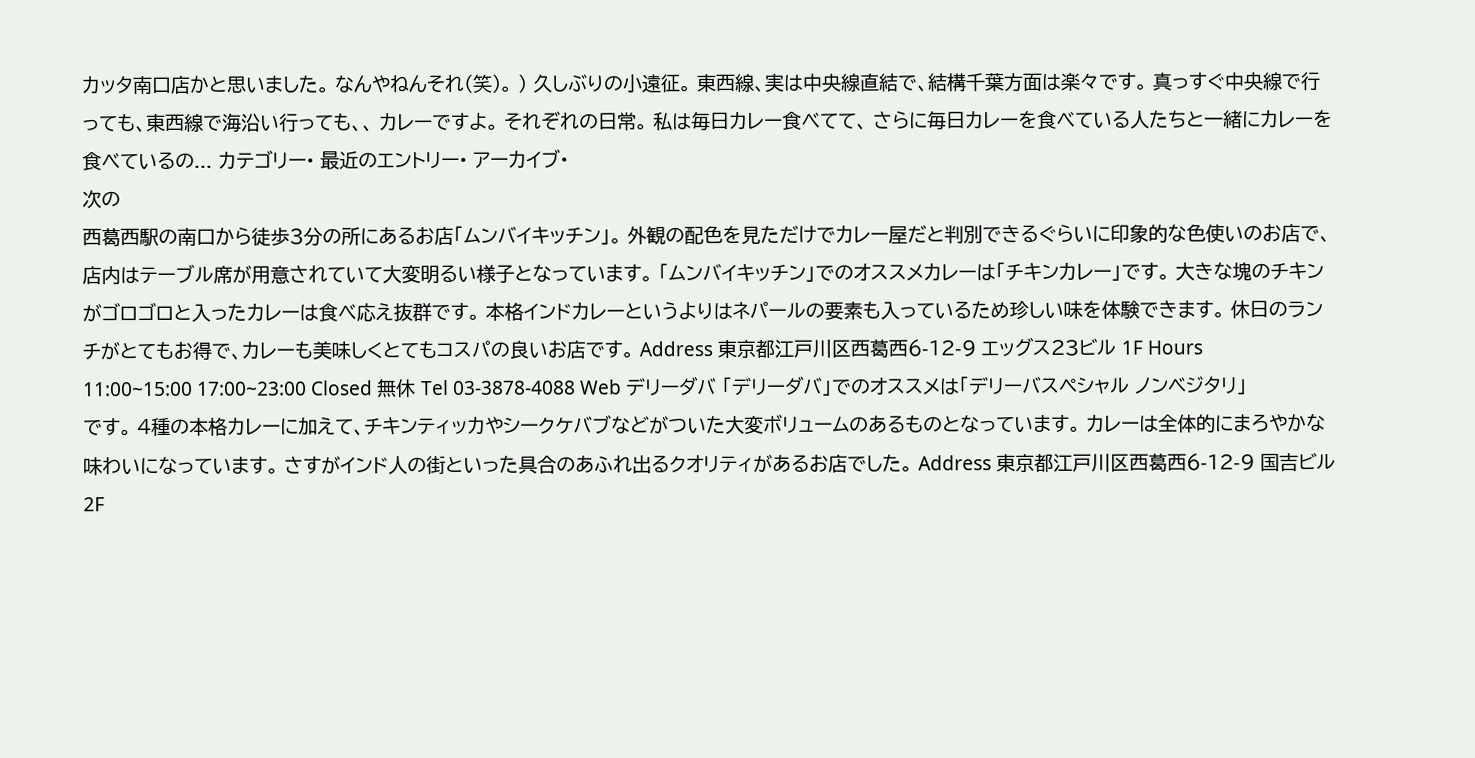カッタ南口店かと思いました。 なんやねんそれ(笑)。 ) 久しぶりの小遠征。 東西線、実は中央線直結で、結構千葉方面は楽々です。 真っすぐ中央線で行っても、東西線で海沿い行っても、、 カレーですよ。 それぞれの日常。 私は毎日カレー食べてて、 さらに毎日カレーを食べている人たちと一緒にカレーを食べているの... カテゴリー• 最近のエントリー• アーカイブ•
次の
西葛西駅の南口から徒歩3分の所にあるお店「ムンバイキッチン」。 外観の配色を見ただけでカレー屋だと判別できるぐらいに印象的な色使いのお店で、店内はテーブル席が用意されていて大変明るい様子となっています。 「ムンバイキッチン」でのオススメカレーは「チキンカレー」です。 大きな塊のチキンがゴロゴロと入ったカレーは食べ応え抜群です。 本格インドカレーというよりはネパールの要素も入っているため珍しい味を体験できます。 休日のランチがとてもお得で、カレーも美味しくとてもコスパの良いお店です。 Address 東京都江戸川区西葛西6-12-9 エッグス23ビル 1F Hours 11:00~15:00 17:00~23:00 Closed 無休 Tel 03-3878-4088 Web デリーダバ 「デリーダバ」でのオススメは「デリーバスペシャル ノンベジタリ」です。 4種の本格カレーに加えて、チキンティッカやシークケバブなどがついた大変ボリュームのあるものとなっています。 カレーは全体的にまろやかな味わいになっています。 さすがインド人の街といった具合のあふれ出るクオリティがあるお店でした。 Address 東京都江戸川区西葛西6-12-9 国吉ビル 2F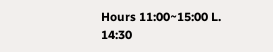Hours 11:00~15:00 L. 14:30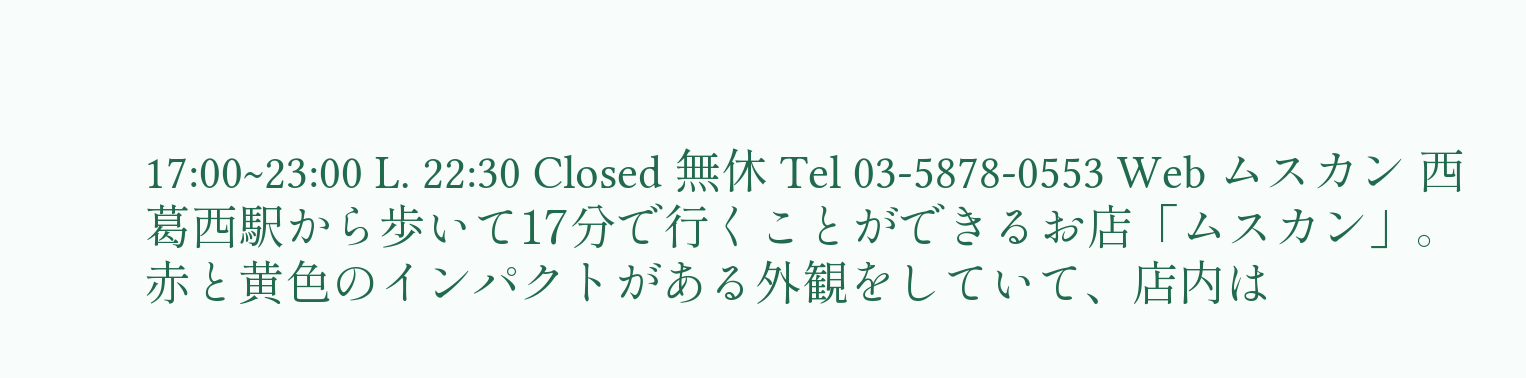17:00~23:00 L. 22:30 Closed 無休 Tel 03-5878-0553 Web ムスカン 西葛西駅から歩いて17分で行くことができるお店「ムスカン」。 赤と黄色のインパクトがある外観をしていて、店内は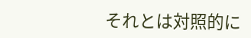それとは対照的に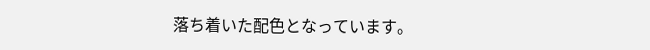落ち着いた配色となっています。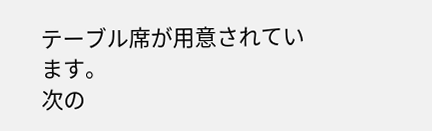テーブル席が用意されています。
次の